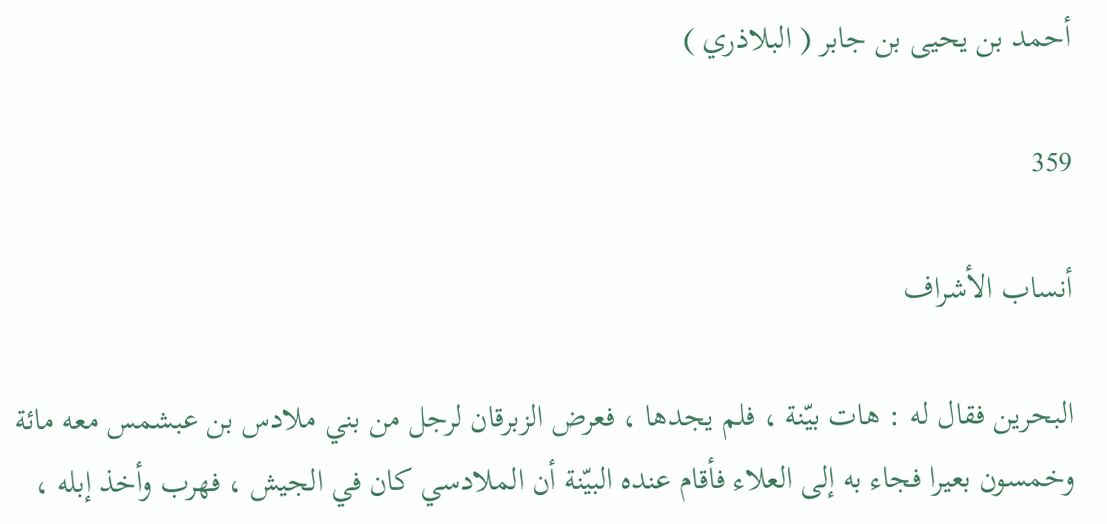أحمد بن يحيى بن جابر ( البلاذري )

359

أنساب الأشراف

البحرين فقال له : هات بيّنة ، فلم يجدها ، فعرض الزبرقان لرجل من بني ملادس بن عبشمس معه مائة وخمسون بعيرا فجاء به إلى العلاء فأقام عنده البيّنة أن الملادسي كان في الجيش ، فهرب وأخذ إبله ،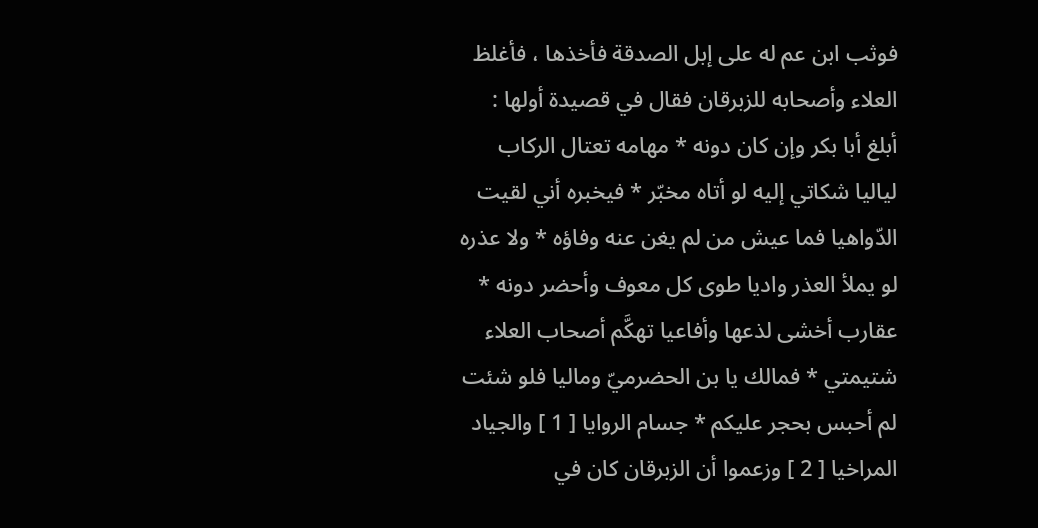فوثب ابن عم له على إبل الصدقة فأخذها ، فأغلظ العلاء وأصحابه للزبرقان فقال في قصيدة أولها : أبلغ أبا بكر وإن كان دونه * مهامه تعتال الركاب لياليا شكاتي إليه لو أتاه مخبّر * فيخبره أني لقيت الدّواهيا فما عيش من لم يغن عنه وفاؤه * ولا عذره لو يملأ العذر واديا طوى كل معوف وأحضر دونه * عقارب أخشى لذعها وأفاعيا تهكَّم أصحاب العلاء شتيمتي * فمالك يا بن الحضرميّ وماليا فلو شئت لم أحبس بحجر عليكم * جسام الروايا [ 1 ] والجياد المراخيا [ 2 ] وزعموا أن الزبرقان كان في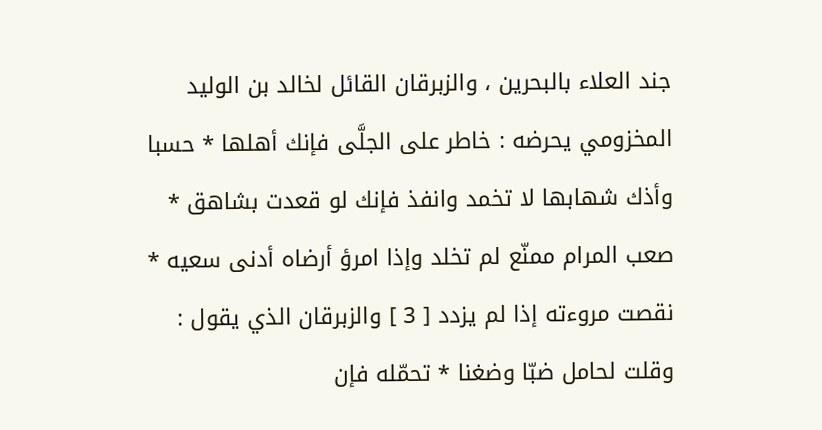جند العلاء بالبحرين ، والزبرقان القائل لخالد بن الوليد المخزومي يحرضه : خاطر على الجلَّى فإنك أهلها * حسبا وأذك شهابها لا تخمد وانفذ فإنك لو قعدت بشاهق * صعب المرام ممنّع لم تخلد وإذا امرؤ أرضاه أدنى سعيه * نقصت مروءته إذا لم يزدد [ 3 ] والزبرقان الذي يقول : وقلت لحامل ضبّا وضغنا * تحمّله فإن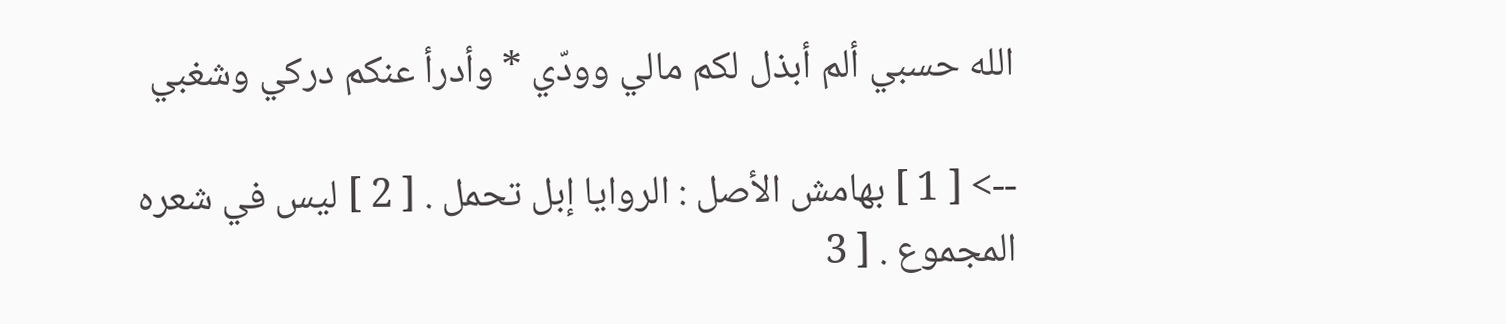الله حسبي ألم أبذل لكم مالي وودّي * وأدرأ عنكم دركي وشغبي

--> [ 1 ] بهامش الأصل : الروايا إبل تحمل . [ 2 ] ليس في شعره المجموع . [ 3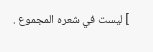] ليست في شعره المجموع .